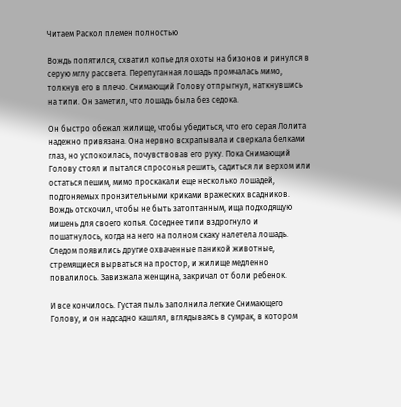Читаем Раскол племен полностью

Вождь попятился, схватил копье для охоты на бизонов и ринулся в серую мглу рассвета. Перепуганная лошадь промчалась мимо, толкнув его в плечо. Снимающий Голову отпрыгнул, наткнувшись на типи. Он заметил, что лошадь была без седока.

Он быстро обежал жилище, чтобы убедиться, что его серая Лолита надежно привязана. Она нервно всхрапывала и сверкала белками глаз, но успокоилась, почувствовав его руку. Пока Снимающий Голову стоял и пытался спросонья решить, садиться ли верхом или остаться пешим, мимо проскакали еще несколько лошадей, подгоняемых пронзительными криками вражеских всадников. Вождь отскочил, чтобы не быть затоптанным, ища подходящую мишень для своего копья. Соседнее типи вздрогнуло и пошатнулось, когда на него на полном скаку налетела лошадь. Следом появились другие охваченные паникой животные, стремящиеся вырваться на простор, и жилище медленно повалилось. Завизжала женщина, закричал от боли ребенок.

И все кончилось. Густая пыль заполнила легкие Снимающего Голову, и он надсадно кашлял, вглядываясь в сумрак, в котором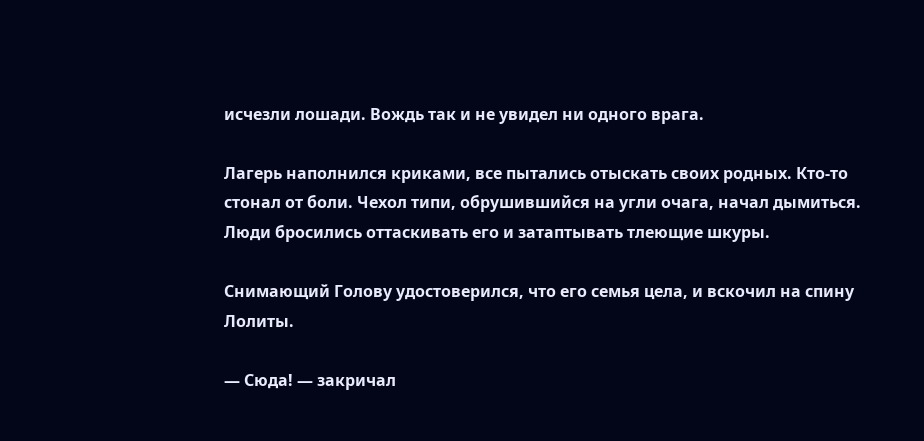исчезли лошади. Вождь так и не увидел ни одного врага.

Лагерь наполнился криками, все пытались отыскать своих родных. Кто-то стонал от боли. Чехол типи, обрушившийся на угли очага, начал дымиться. Люди бросились оттаскивать его и затаптывать тлеющие шкуры.

Снимающий Голову удостоверился, что его семья цела, и вскочил на спину Лолиты.

— Сюда! — закричал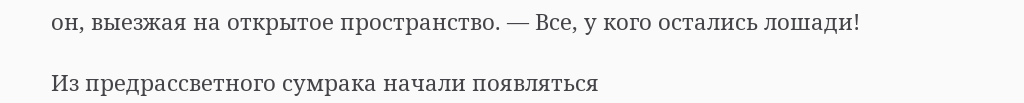он, выезжая на открытое пространство. — Все, у кого остались лошади!

Из предрассветного сумрака начали появляться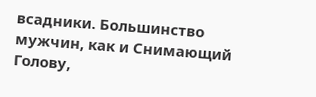всадники. Большинство мужчин, как и Снимающий Голову,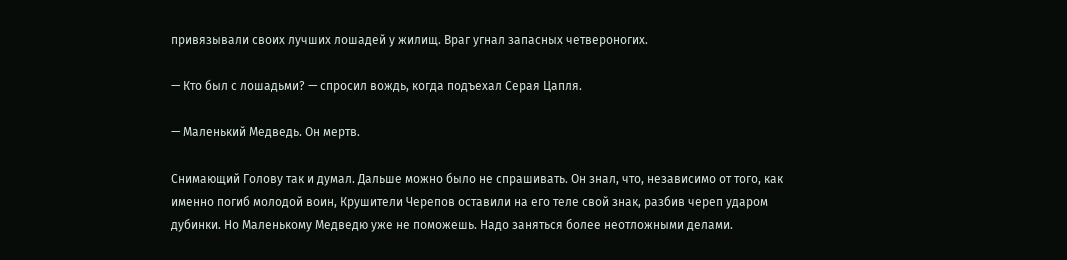привязывали своих лучших лошадей у жилищ. Враг угнал запасных четвероногих.

— Кто был с лошадьми? — спросил вождь, когда подъехал Серая Цапля.

— Маленький Медведь. Он мертв.

Снимающий Голову так и думал. Дальше можно было не спрашивать. Он знал, что, независимо от того, как именно погиб молодой воин, Крушители Черепов оставили на его теле свой знак, разбив череп ударом дубинки. Но Маленькому Медведю уже не поможешь. Надо заняться более неотложными делами.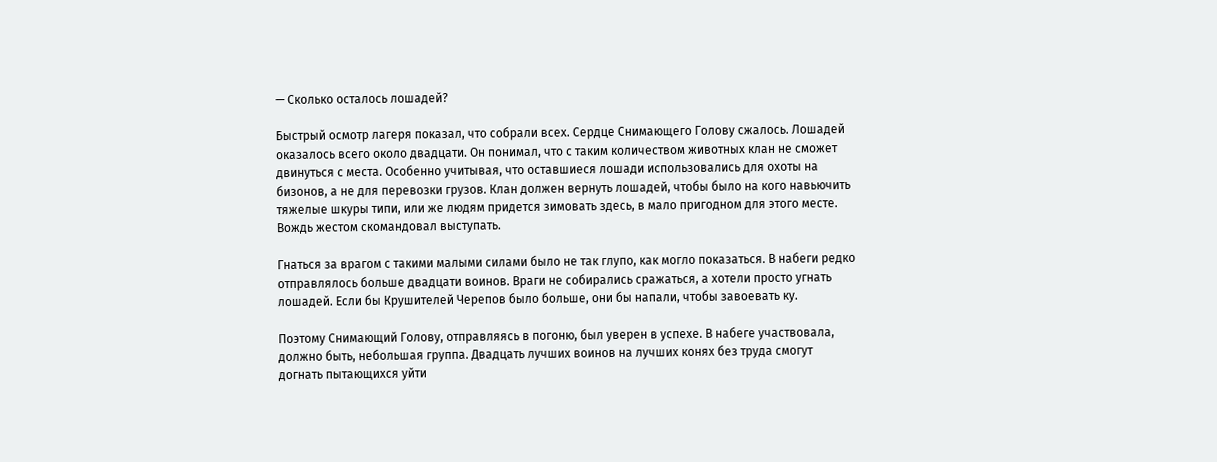— Сколько осталось лошадей?

Быстрый осмотр лагеря показал, что собрали всех. Сердце Снимающего Голову сжалось. Лошадей оказалось всего около двадцати. Он понимал, что с таким количеством животных клан не сможет двинуться с места. Особенно учитывая, что оставшиеся лошади использовались для охоты на бизонов, а не для перевозки грузов. Клан должен вернуть лошадей, чтобы было на кого навьючить тяжелые шкуры типи, или же людям придется зимовать здесь, в мало пригодном для этого месте. Вождь жестом скомандовал выступать.

Гнаться за врагом с такими малыми силами было не так глупо, как могло показаться. В набеги редко отправлялось больше двадцати воинов. Враги не собирались сражаться, а хотели просто угнать лошадей. Если бы Крушителей Черепов было больше, они бы напали, чтобы завоевать ку.

Поэтому Снимающий Голову, отправляясь в погоню, был уверен в успехе. В набеге участвовала, должно быть, небольшая группа. Двадцать лучших воинов на лучших конях без труда смогут догнать пытающихся уйти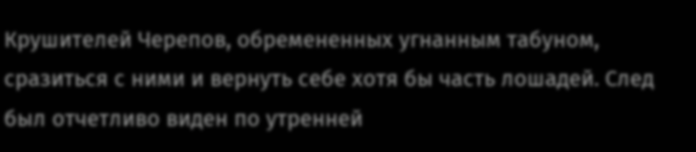Крушителей Черепов, обремененных угнанным табуном, сразиться с ними и вернуть себе хотя бы часть лошадей. След был отчетливо виден по утренней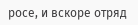росе, и вскоре отряд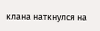клана наткнулся на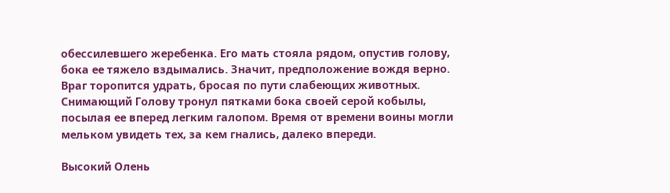обессилевшего жеребенка. Его мать стояла рядом, опустив голову, бока ее тяжело вздымались. Значит, предположение вождя верно. Враг торопится удрать, бросая по пути слабеющих животных. Снимающий Голову тронул пятками бока своей серой кобылы, посылая ее вперед легким галопом. Время от времени воины могли мельком увидеть тех, за кем гнались, далеко впереди.

Высокий Олень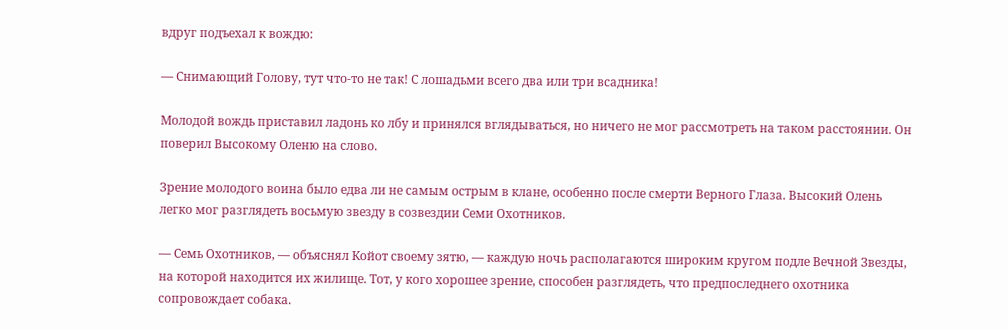вдруг подъехал к вождю:

— Снимающий Голову, тут что-то не так! С лошадьми всего два или три всадника!

Молодой вождь приставил ладонь ко лбу и принялся вглядываться, но ничего не мог рассмотреть на таком расстоянии. Он поверил Высокому Оленю на слово.

Зрение молодого воина было едва ли не самым острым в клане, особенно после смерти Верного Глаза. Высокий Олень легко мог разглядеть восьмую звезду в созвездии Семи Охотников.

— Семь Охотников, — объяснял Койот своему зятю, — каждую ночь располагаются широким кругом подле Вечной Звезды, на которой находится их жилище. Тот, у кого хорошее зрение, способен разглядеть, что предпоследнего охотника сопровождает собака.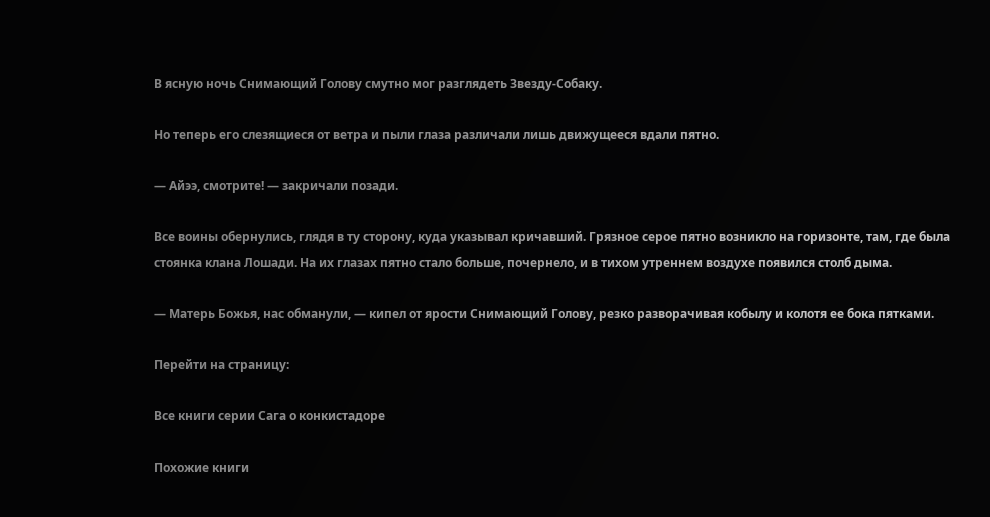В ясную ночь Снимающий Голову смутно мог разглядеть Звезду-Собаку.

Но теперь его слезящиеся от ветра и пыли глаза различали лишь движущееся вдали пятно.

— Айээ, смотрите! — закричали позади.

Все воины обернулись, глядя в ту сторону, куда указывал кричавший. Грязное серое пятно возникло на горизонте, там, где была стоянка клана Лошади. На их глазах пятно стало больше, почернело, и в тихом утреннем воздухе появился столб дыма.

— Матерь Божья, нас обманули, — кипел от ярости Снимающий Голову, резко разворачивая кобылу и колотя ее бока пятками.

Перейти на страницу:

Все книги серии Сага о конкистадоре

Похожие книги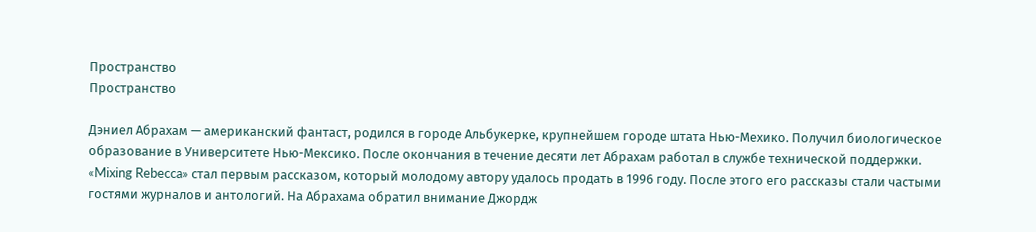Пространство
Пространство

Дэниел Абрахам — американский фантаст, родился в городе Альбукерке, крупнейшем городе штата Нью-Мехико. Получил биологическое образование в Университете Нью-Мексико. После окончания в течение десяти лет Абрахам работал в службе технической поддержки. «Mixing Rebecca» стал первым рассказом, который молодому автору удалось продать в 1996 году. После этого его рассказы стали частыми гостями журналов и антологий. На Абрахама обратил внимание Джордж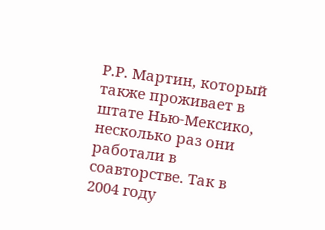Р.Р. Мартин, который также проживает в штате Нью-Мексико, несколько раз они работали в соавторстве. Так в 2004 году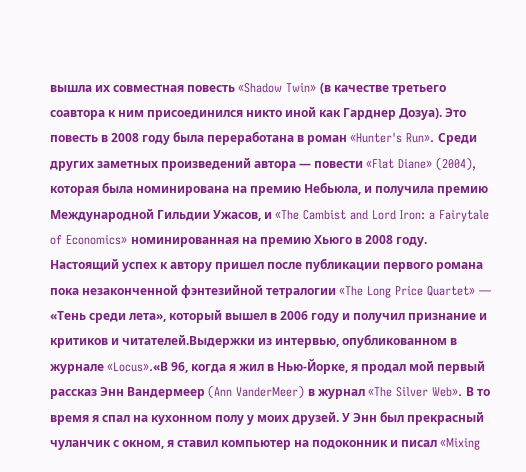вышла их совместная повесть «Shadow Twin» (в качестве третьего соавтора к ним присоединился никто иной как Гарднер Дозуа). Это повесть в 2008 году была переработана в роман «Hunter's Run». Среди других заметных произведений автора — повести «Flat Diane» (2004), которая была номинирована на премию Небьюла, и получила премию Международной Гильдии Ужасов, и «The Cambist and Lord Iron: a Fairytale of Economics» номинированная на премию Хьюго в 2008 году. Настоящий успех к автору пришел после публикации первого романа пока незаконченной фэнтезийной тетралогии «The Long Price Quartet» — «Тень среди лета», который вышел в 2006 году и получил признание и критиков и читателей.Выдержки из интервью, опубликованном в журнале «Locus».«В 96, когда я жил в Нью-Йорке, я продал мой первый рассказ Энн Вандермеер (Ann VanderMeer) в журнал «The Silver Web». В то время я спал на кухонном полу у моих друзей. У Энн был прекрасный чуланчик с окном, я ставил компьютер на подоконник и писал «Mixing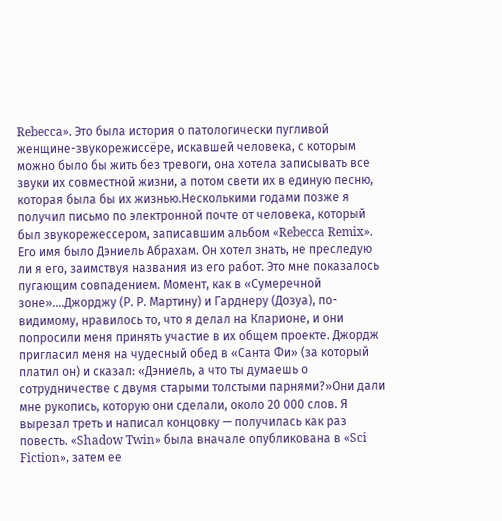Rebecca». Это была история о патологически пугливой женщине-звукорежиссёре, искавшей человека, с которым можно было бы жить без тревоги, она хотела записывать все звуки их совместной жизни, а потом свети их в единую песню, которая была бы их жизнью.Несколькими годами позже я получил письмо по электронной почте от человека, который был звукорежессером, записавшим альбом «Rebecca Remix». Его имя было Дэниель Абрахам. Он хотел знать, не преследую ли я его, заимствуя названия из его работ. Это мне показалось пугающим совпадением. Момент, как в «Сумеречной зоне»....Джорджу (Р. Р. Мартину) и Гарднеру (Дозуа), по-видимому, нравилось то, что я делал на Кларионе, и они попросили меня принять участие в их общем проекте. Джордж пригласил меня на чудесный обед в «Санта Фи» (за который платил он) и сказал: «Дэниель, а что ты думаешь о сотрудничестве с двумя старыми толстыми парнями?»Они дали мне рукопись, которую они сделали, около 20 000 слов. Я вырезал треть и написал концовку — получилась как раз повесть. «Shadow Twin» была вначале опубликована в «Sci Fiction», затем ее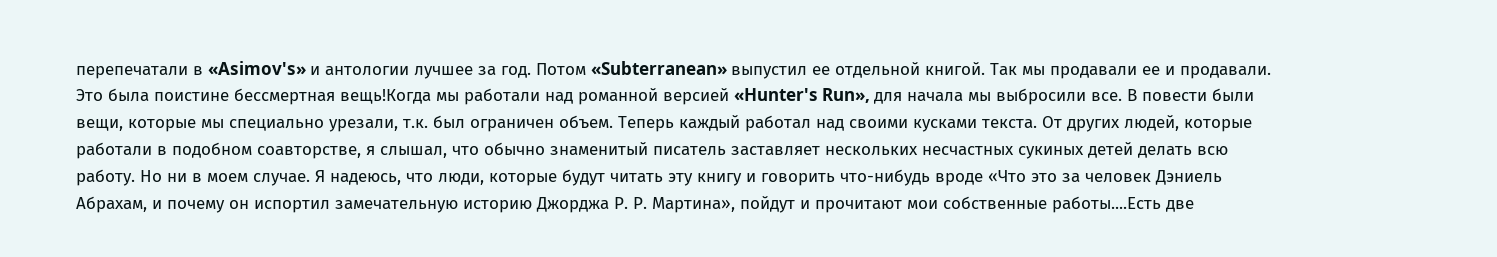перепечатали в «Asimov's» и антологии лучшее за год. Потом «Subterranean» выпустил ее отдельной книгой. Так мы продавали ее и продавали. Это была поистине бессмертная вещь!Когда мы работали над романной версией «Hunter's Run», для начала мы выбросили все. В повести были вещи, которые мы специально урезали, т.к. был ограничен объем. Теперь каждый работал над своими кусками текста. От других людей, которые работали в подобном соавторстве, я слышал, что обычно знаменитый писатель заставляет нескольких несчастных сукиных детей делать всю работу. Но ни в моем случае. Я надеюсь, что люди, которые будут читать эту книгу и говорить что-нибудь вроде «Что это за человек Дэниель Абрахам, и почему он испортил замечательную историю Джорджа Р. Р. Мартина», пойдут и прочитают мои собственные работы....Есть две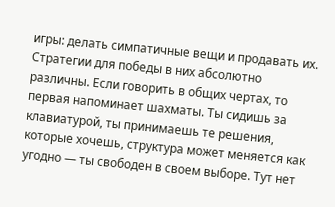игры: делать симпатичные вещи и продавать их. Стратегии для победы в них абсолютно различны. Если говорить в общих чертах, то первая напоминает шахматы. Ты сидишь за клавиатурой, ты принимаешь те решения, которые хочешь, структура может меняется как угодно — ты свободен в своем выборе. Тут нет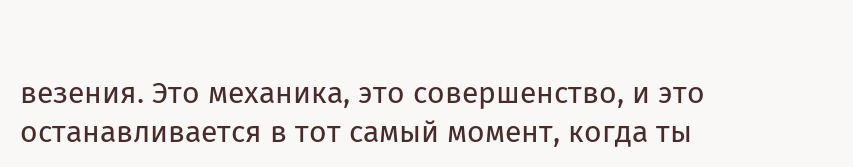везения. Это механика, это совершенство, и это останавливается в тот самый момент, когда ты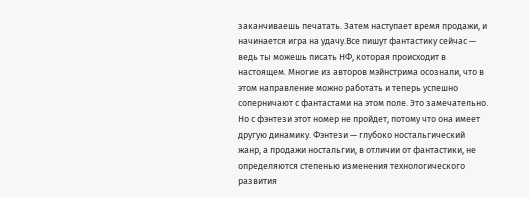заканчиваешь печатать. Затем наступает время продажи, и начинается игра на удачу.Все пишут фантастику сейчас — ведь ты можешь писать НФ, которая происходит в настоящем. Многие из авторов мэйнстрима осознали, что в этом направление можно работать и теперь успешно соперничают с фантастами на этом поле. Это замечательно. Но с фэнтези этот номер не пройдет, потому что она имеет другую динамику. Фэнтези — глубоко ностальгический жанр, а продажи ностальгии, в отличии от фантастики, не определяются степенью изменения технологического развития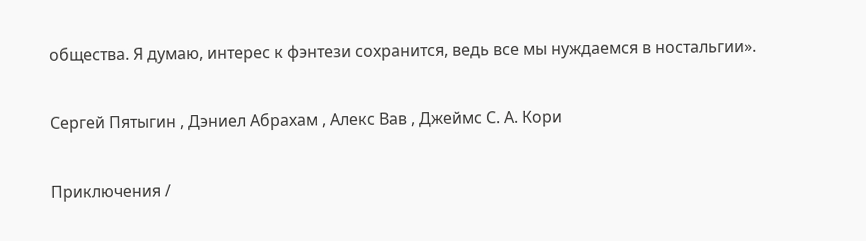общества. Я думаю, интерес к фэнтези сохранится, ведь все мы нуждаемся в ностальгии».

Сергей Пятыгин , Дэниел Абрахам , Алекс Вав , Джеймс С. А. Кори

Приключения /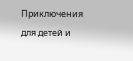Приключения для детей и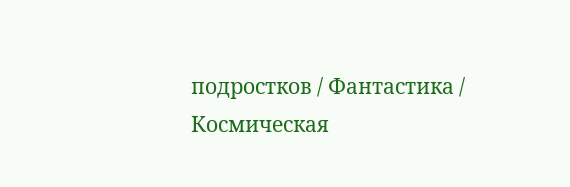подростков / Фантастика / Космическая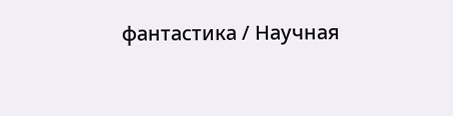фантастика / Научная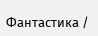Фантастика /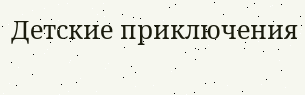Детские приключения